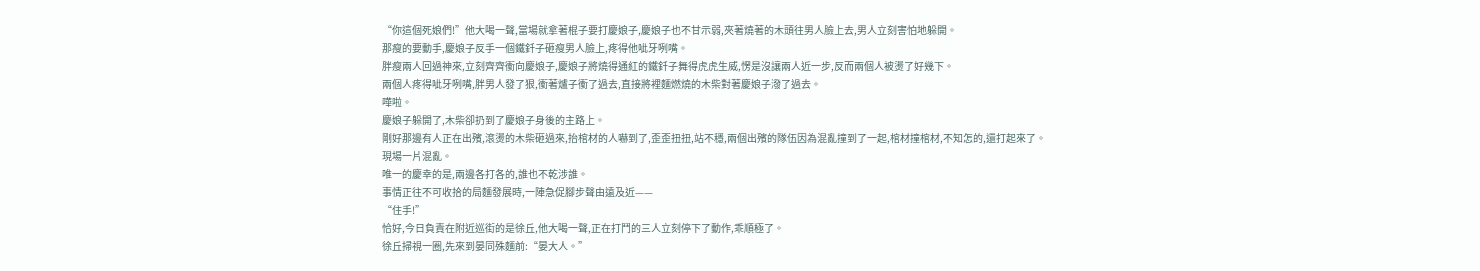“你這個死娘們!”他大喝一聲,當場就拿著棍子要打慶娘子,慶娘子也不甘示弱,夾著燒著的木頭往男人臉上去,男人立刻害怕地躲開。
那瘦的要動手,慶娘子反手一個鐵釺子砸瘦男人臉上,疼得他呲牙咧嘴。
胖瘦兩人回過神來,立刻齊齊衝向慶娘子,慶娘子將燒得通紅的鐵釺子舞得虎虎生威,愣是沒讓兩人近一步,反而兩個人被燙了好幾下。
兩個人疼得呲牙咧嘴,胖男人發了狠,衝著爐子衝了過去,直接將裡麵燃燒的木柴對著慶娘子潑了過去。
嘩啦。
慶娘子躲開了,木柴卻扔到了慶娘子身後的主路上。
剛好那邊有人正在出殯,滾燙的木柴砸過來,抬棺材的人嚇到了,歪歪扭扭,站不穩,兩個出殯的隊伍因為混亂撞到了一起,棺材撞棺材,不知怎的,還打起來了。
現場一片混亂。
唯一的慶幸的是,兩邊各打各的,誰也不乾涉誰。
事情正往不可收拾的局麵發展時,一陣急促腳步聲由遠及近——
“住手!”
恰好,今日負責在附近巡街的是徐丘,他大喝一聲,正在打鬥的三人立刻停下了動作,乖順極了。
徐丘掃視一圈,先來到晏同殊麵前:“晏大人。”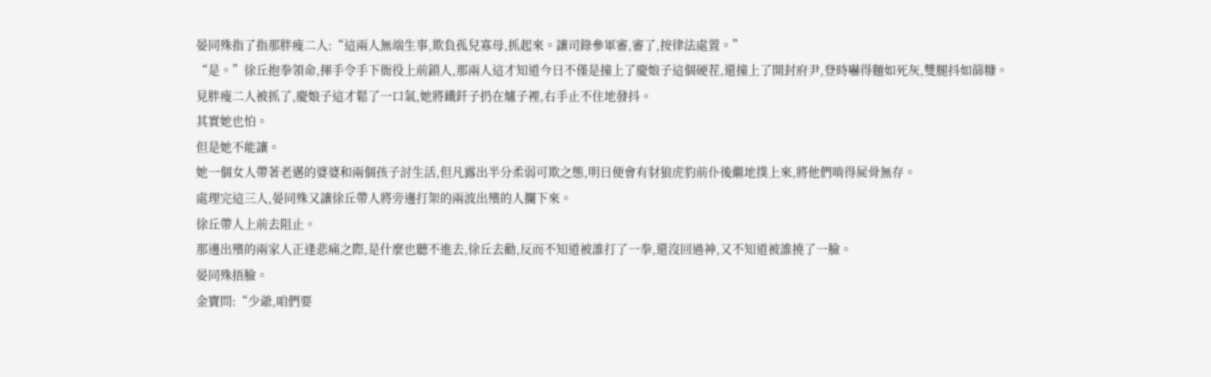晏同殊指了指那胖瘦二人:“這兩人無端生事,欺負孤兒寡母,抓起來。讓司錄參軍審,審了,按律法處置。”
“是。”徐丘抱拳領命,揮手令手下衙役上前鎖人,那兩人這才知道今日不僅是撞上了慶娘子這個硬茬,還撞上了開封府尹,登時嚇得麵如死灰,雙腿抖如篩糠。
見胖瘦二人被抓了,慶娘子這才鬆了一口氣,她將鐵釺子扔在爐子裡,右手止不住地發抖。
其實她也怕。
但是她不能讓。
她一個女人帶著老邁的婆婆和兩個孩子討生活,但凡露出半分柔弱可欺之態,明日便會有豺狼虎豹前仆後繼地撲上來,將他們啃得屍骨無存。
處理完這三人,晏同殊又讓徐丘帶人將旁邊打架的兩波出殯的人攔下來。
徐丘帶人上前去阻止。
那邊出殯的兩家人正逢悲痛之際,是什麼也聽不進去,徐丘去勸,反而不知道被誰打了一拳,還沒回過神,又不知道被誰撓了一臉。
晏同殊捂臉。
金寶問:“少爺,咱們要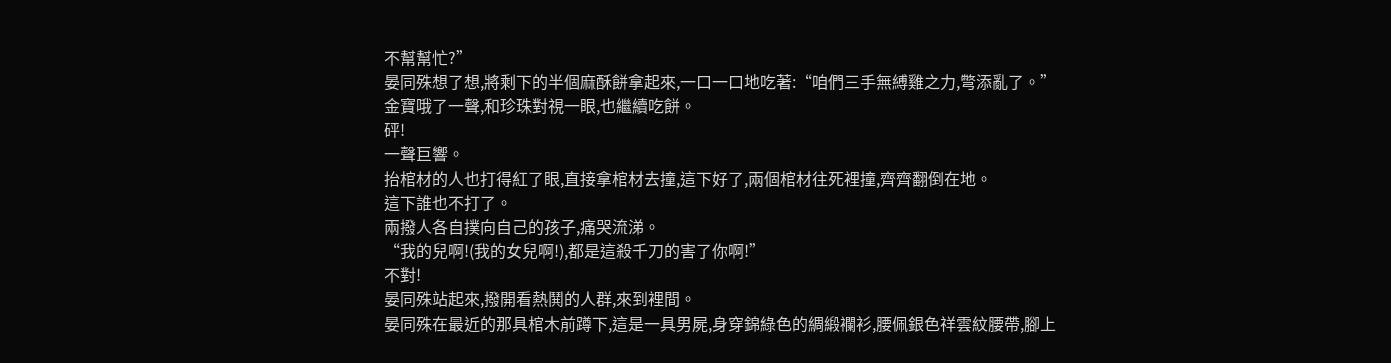不幫幫忙?”
晏同殊想了想,將剩下的半個麻酥餅拿起來,一口一口地吃著:“咱們三手無縛雞之力,彆添亂了。”
金寶哦了一聲,和珍珠對視一眼,也繼續吃餅。
砰!
一聲巨響。
抬棺材的人也打得紅了眼,直接拿棺材去撞,這下好了,兩個棺材往死裡撞,齊齊翻倒在地。
這下誰也不打了。
兩撥人各自撲向自己的孩子,痛哭流涕。
“我的兒啊!(我的女兒啊!),都是這殺千刀的害了你啊!”
不對!
晏同殊站起來,撥開看熱鬨的人群,來到裡間。
晏同殊在最近的那具棺木前蹲下,這是一具男屍,身穿錦綠色的綢緞襴衫,腰佩銀色祥雲紋腰帶,腳上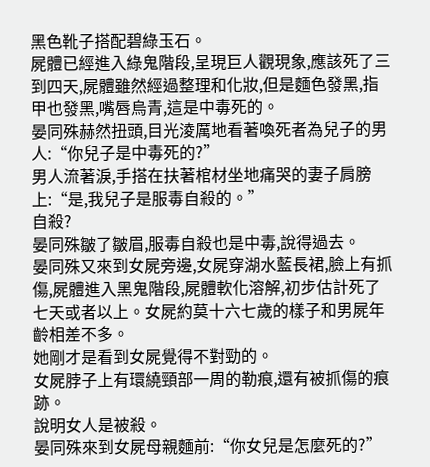黑色靴子搭配碧綠玉石。
屍體已經進入綠鬼階段,呈現巨人觀現象,應該死了三到四天,屍體雖然經過整理和化妝,但是麵色發黑,指甲也發黑,嘴唇烏青,這是中毒死的。
晏同殊赫然扭頭,目光淩厲地看著喚死者為兒子的男人:“你兒子是中毒死的?”
男人流著淚,手搭在扶著棺材坐地痛哭的妻子肩膀上:“是,我兒子是服毒自殺的。”
自殺?
晏同殊皺了皺眉,服毒自殺也是中毒,說得過去。
晏同殊又來到女屍旁邊,女屍穿湖水藍長裙,臉上有抓傷,屍體進入黑鬼階段,屍體軟化溶解,初步估計死了七天或者以上。女屍約莫十六七歲的樣子和男屍年齡相差不多。
她剛才是看到女屍覺得不對勁的。
女屍脖子上有環繞頸部一周的勒痕,還有被抓傷的痕跡。
說明女人是被殺。
晏同殊來到女屍母親麵前:“你女兒是怎麼死的?”